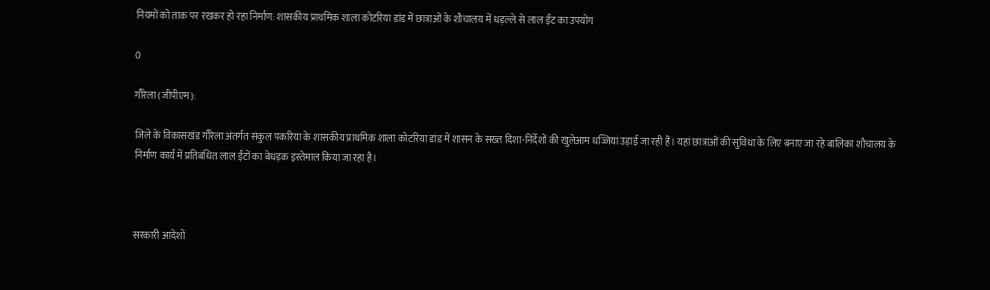नियमों को ताक पर रखकर हो रहा निर्माण: शासकीय प्राथमिक शाला कोटरिया डांड में छात्राओं के शौचालय में धड़ल्ले से लाल ईंट का उपयोग

0

गौरेला (जीपीएम):

जिले के विकासखंड गौरेला अंतर्गत संकुल पकरिया के शासकीय प्राथमिक शाला कोटरिया डांड में शासन के सख्त दिशा-निर्देशों की खुलेआम धज्जियां उड़ाई जा रही हैं। यहां छात्राओं की सुविधा के लिए बनाए जा रहे बालिका शौचालय के निर्माण कार्य में प्रतिबंधित लाल ईंटों का बेधड़क इस्तेमाल किया जा रहा है।



सरकारी आदेशों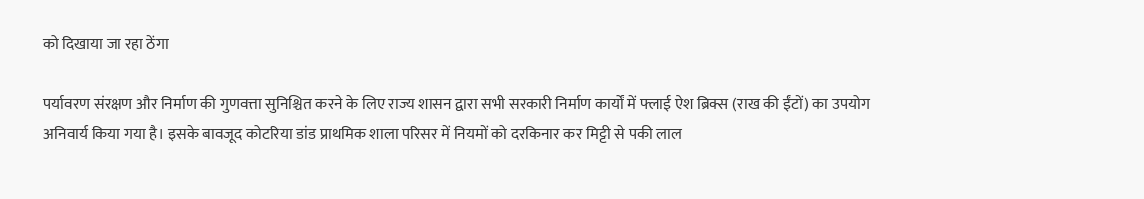को दिखाया जा रहा ठेंगा

पर्यावरण संरक्षण और निर्माण की गुणवत्ता सुनिश्चित करने के लिए राज्य शासन द्वारा सभी सरकारी निर्माण कार्यों में फ्लाई ऐश ब्रिक्स (राख की ईंटों) का उपयोग अनिवार्य किया गया है। इसके बावजूद कोटरिया डांड प्राथमिक शाला परिसर में नियमों को दरकिनार कर मिट्टी से पकी लाल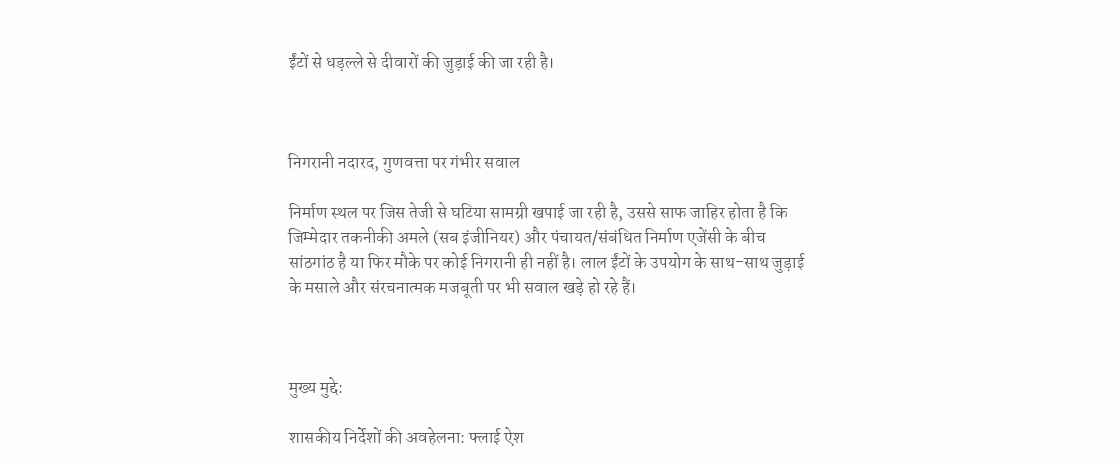ईंटों से धड़ल्ले से दीवारों की जुड़ाई की जा रही है।



निगरानी नदारद, गुणवत्ता पर गंभीर सवाल

निर्माण स्थल पर जिस तेजी से घटिया सामग्री खपाई जा रही है, उससे साफ जाहिर होता है कि जिम्मेदार तकनीकी अमले (सब इंजीनियर) और पंचायत/संबंधित निर्माण एजेंसी के बीच सांठगांठ है या फिर मौके पर कोई निगरानी ही नहीं है। लाल ईंटों के उपयोग के साथ-साथ जुड़ाई के मसाले और संरचनात्मक मजबूती पर भी सवाल खड़े हो रहे हैं।



मुख्य मुद्दे:

शासकीय निर्देशों की अवहेलना: फ्लाई ऐश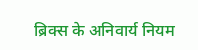ब्रिक्स के अनिवार्य नियम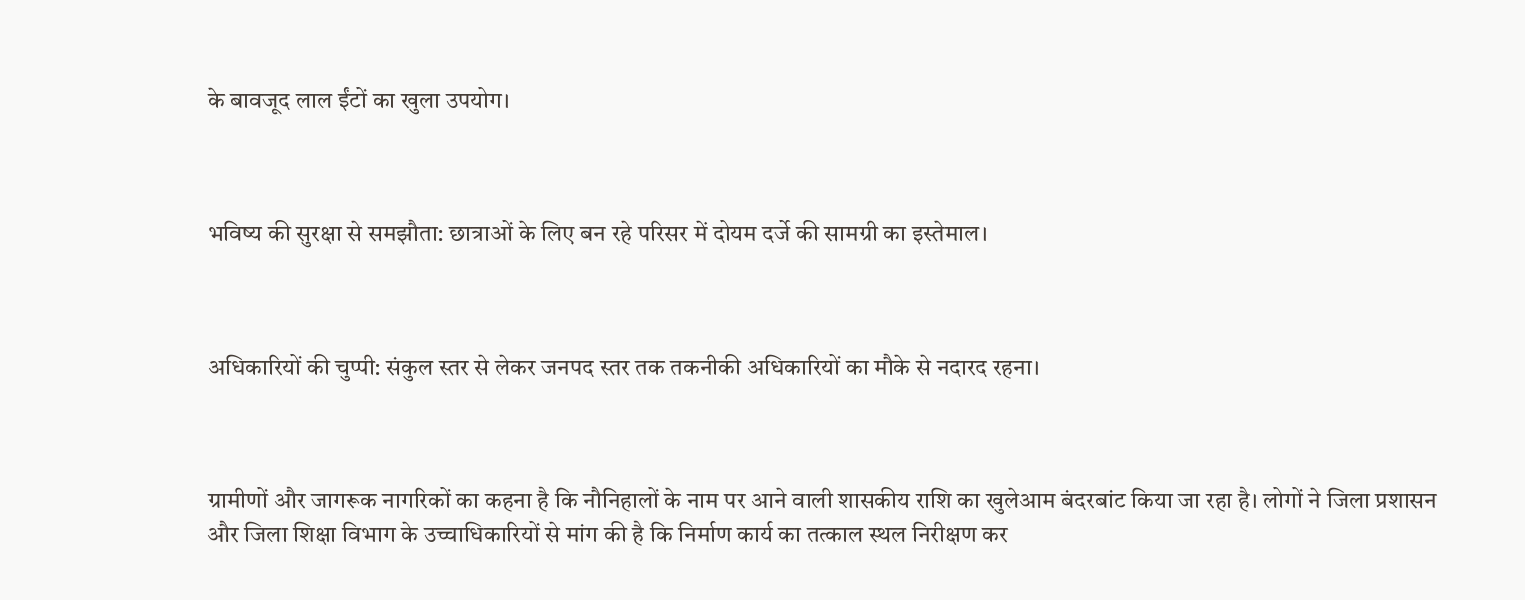के बावजूद लाल ईंटों का खुला उपयोग।



भविष्य की सुरक्षा से समझौता: छात्राओं के लिए बन रहे परिसर में दोयम दर्जे की सामग्री का इस्तेमाल।



अधिकारियों की चुप्पी: संकुल स्तर से लेकर जनपद स्तर तक तकनीकी अधिकारियों का मौके से नदारद रहना।



ग्रामीणों और जागरूक नागरिकों का कहना है कि नौनिहालों के नाम पर आने वाली शासकीय राशि का खुलेआम बंदरबांट किया जा रहा है। लोगों ने जिला प्रशासन और जिला शिक्षा विभाग के उच्चाधिकारियों से मांग की है कि निर्माण कार्य का तत्काल स्थल निरीक्षण कर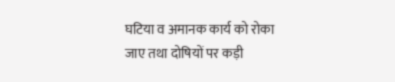घटिया व अमानक कार्य को रोका जाए तथा दोषियों पर कड़ी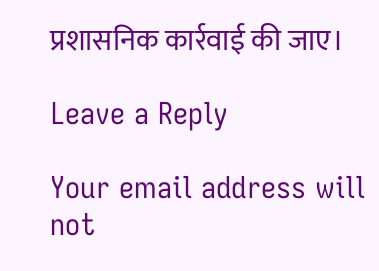प्रशासनिक कार्रवाई की जाए।

Leave a Reply

Your email address will not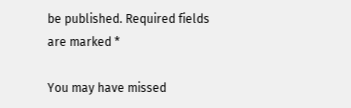be published. Required fields are marked *

You may have missed